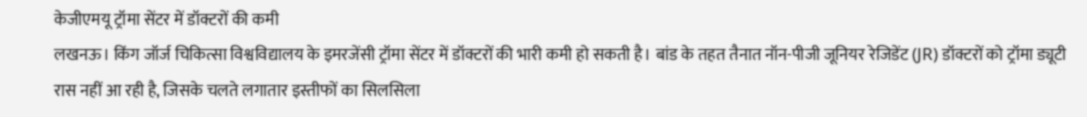केजीएमयू ट्रॉमा सेंटर में डॉक्टरों की कमी
लखनऊ। किंग जॉर्ज चिकित्सा विश्वविद्यालय के इमरजेंसी ट्रॉमा सेंटर में डॉक्टरों की भारी कमी हो सकती है। बांड के तहत तैनात नॉन-पीजी जूनियर रेजिडेंट (JR) डॉक्टरों को ट्रॉमा ड्यूटी रास नहीं आ रही है, जिसके चलते लगातार इस्तीफों का सिलसिला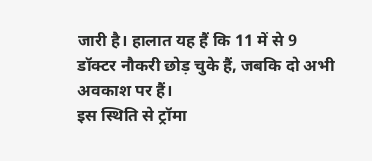जारी है। हालात यह हैं कि 11 में से 9 डॉक्टर नौकरी छोड़ चुके हैं, जबकि दो अभी अवकाश पर हैं।
इस स्थिति से ट्रॉमा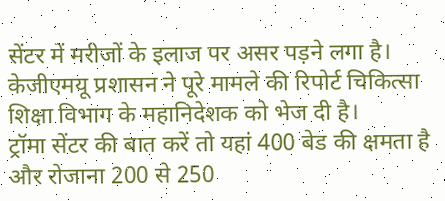सेंटर में मरीजों के इलाज पर असर पड़ने लगा है। केजीएमयू प्रशासन ने पूरे मामले की रिपोर्ट चिकित्सा शिक्षा विभाग के महानिदेशक को भेज दी है।
ट्रॉमा सेंटर की बात करें तो यहां 400 बेड की क्षमता है और रोजाना 200 से 250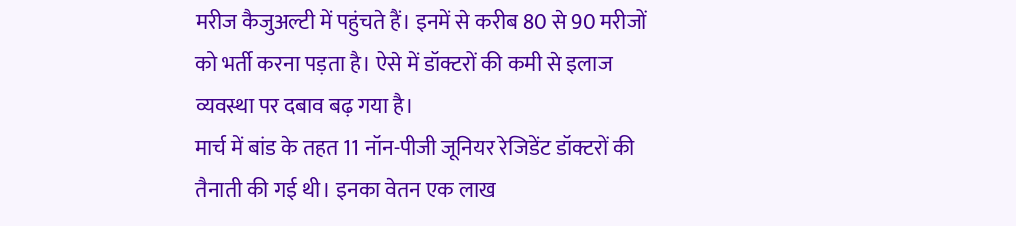मरीज कैजुअल्टी में पहुंचते हैं। इनमें से करीब 80 से 90 मरीजों को भर्ती करना पड़ता है। ऐसे में डॉक्टरों की कमी से इलाज व्यवस्था पर दबाव बढ़ गया है।
मार्च में बांड के तहत 11 नॉन-पीजी जूनियर रेजिडेंट डॉक्टरों की तैनाती की गई थी। इनका वेतन एक लाख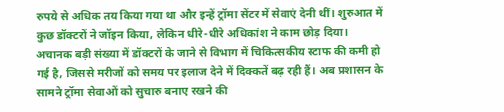रुपये से अधिक तय किया गया था और इन्हें ट्रॉमा सेंटर में सेवाएं देनी थीं। शुरुआत में कुछ डॉक्टरों ने जॉइन किया, लेकिन धीरे-धीरे अधिकांश ने काम छोड़ दिया।
अचानक बड़ी संख्या में डॉक्टरों के जाने से विभाग में चिकित्सकीय स्टाफ की कमी हो गई है, जिससे मरीजों को समय पर इलाज देने में दिक्कतें बढ़ रही हैं। अब प्रशासन के सामने ट्रॉमा सेवाओं को सुचारु बनाए रखने की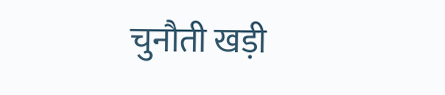चुनौती खड़ी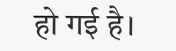हो गई है।